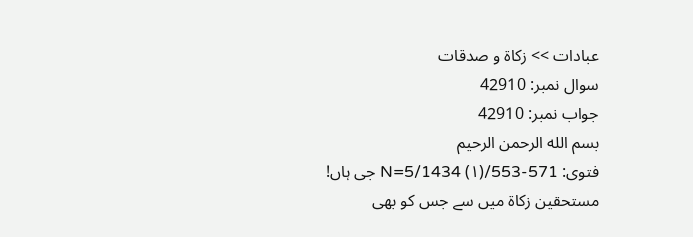عبادات >> زکاة و صدقات
سوال نمبر: 42910
جواب نمبر: 42910
بسم الله الرحمن الرحيم
فتوی: 571-553/N=5/1434 (۱) جی ہاں! مستحقین زکاة میں سے جس کو بھی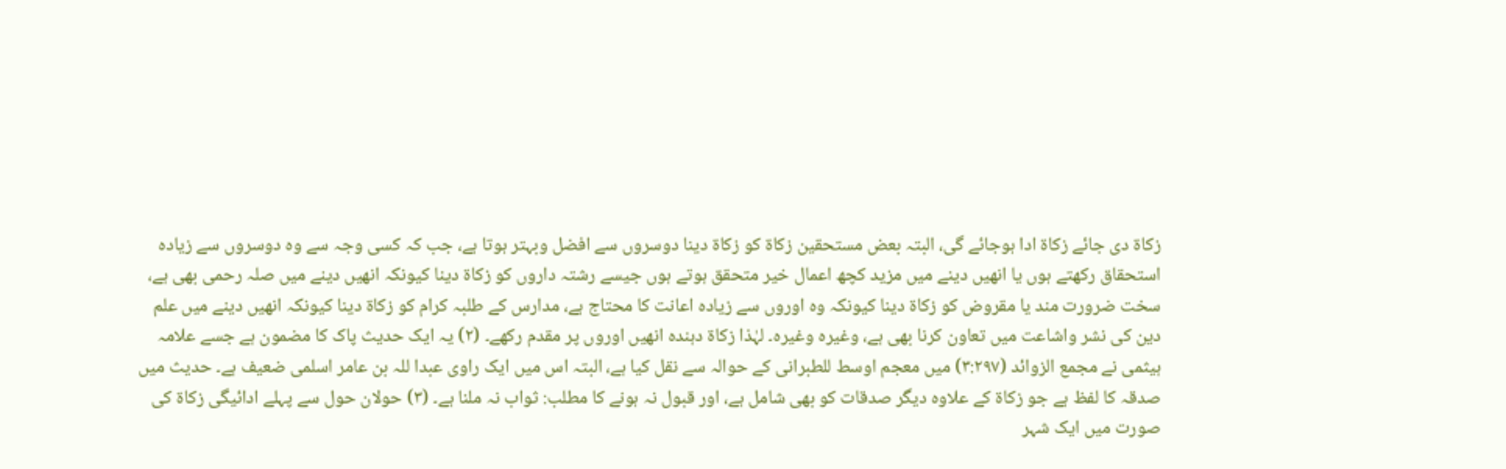زکاة دی جائے زکاة ادا ہوجائے گی، البتہ بعض مستحقین زکاة کو زکاة دینا دوسروں سے افضل وبہتر ہوتا ہے، جب کہ کسی وجہ سے وہ دوسروں سے زیادہ استحقاق رکھتے ہوں یا انھیں دینے میں مزید کچھ اعمال خیر متحقق ہوتے ہوں جیسے رشتہ داروں کو زکاة دینا کیونکہ انھیں دینے میں صلہ رحمی بھی ہے، سخت ضرورت مند یا مقروض کو زکاة دینا کیونکہ وہ اوروں سے زیادہ اعانت کا محتاج ہے، مدارس کے طلبہ کرام کو زکاة دینا کیونکہ انھیں دینے میں علم دین کی نشر واشاعت میں تعاون کرنا بھی ہے، وغیرہ وغیرہ۔ لہٰذا زکاة دہندہ انھیں اوروں پر مقدم رکھے۔ (۲) یہ ایک حدیث پاک کا مضمون ہے جسے علامہ ہیثمی نے مجمع الزوائد (۳:۲۹۷) میں معجم اوسط للطبرانی کے حوالہ سے نقل کیا ہے، البتہ اس میں ایک راوی عبدا للہ بن عامر اسلمی ضعیف ہے۔ حدیث میں صدقہ کا لفظ ہے جو زکاة کے علاوہ دیگر صدقات کو بھی شامل ہے، اور قبول نہ ہونے کا مطلب: ثواب نہ ملنا ہے۔ (۳) حولان حول سے پہلے ادائیگی زکاة کی صورت میں ایک شہر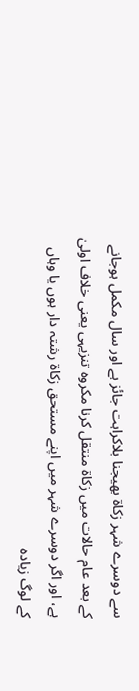سے دوسرے شہر زکاة بھیجنا بلاکراہت جائز ہے اور سال مکمل ہوجانے کے بعد عام حالات میں زکاة منتقل کرنا مکروہ تنزیہی یعنی خلاف اولیٰ ہے، اور اگر دوسرے شہر میں اپنے مستحق زکاة رشتہ دار ہوں یا وہاں کے لوگ زیادہ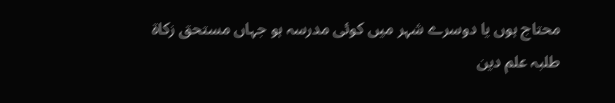محتاج ہوں یا دوسرے شہر میں کوئی مدرسہ ہو جہاں مستحق زکاة طلبہ علم دین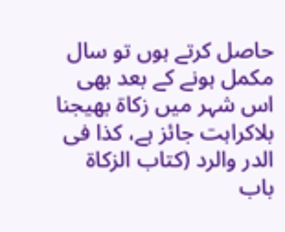حاصل کرتے ہوں تو سال مکمل ہونے کے بعد بھی اس شہر میں زکاة بھیجنا بلاکراہت جائز ہے، کذا فی الدر والرد (کتاب الزکاة باب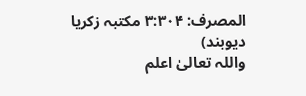المصرف: ۳:۳۰۴ مکتبہ زکریا دیوبند)
واللہ تعالیٰ اعلم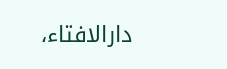دارالافتاء،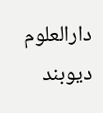دارالعلوم دیوبند